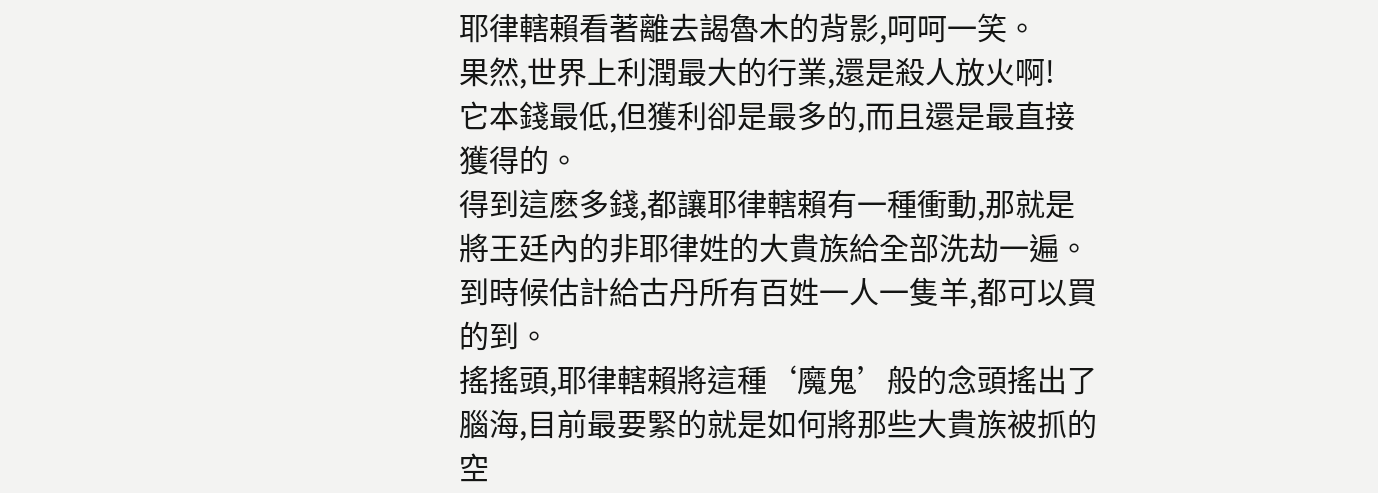耶律轄賴看著離去謁魯木的背影,呵呵一笑。
果然,世界上利潤最大的行業,還是殺人放火啊!
它本錢最低,但獲利卻是最多的,而且還是最直接獲得的。
得到這麽多錢,都讓耶律轄賴有一種衝動,那就是將王廷內的非耶律姓的大貴族給全部洗劫一遍。
到時候估計給古丹所有百姓一人一隻羊,都可以買的到。
搖搖頭,耶律轄賴將這種‘魔鬼’般的念頭搖出了腦海,目前最要緊的就是如何將那些大貴族被抓的空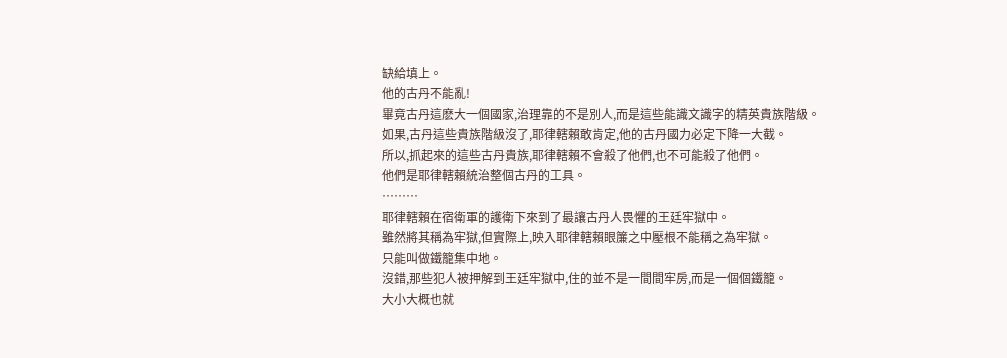缺給填上。
他的古丹不能亂!
畢竟古丹這麽大一個國家,治理靠的不是別人,而是這些能識文識字的精英貴族階級。
如果,古丹這些貴族階級沒了,耶律轄賴敢肯定,他的古丹國力必定下降一大截。
所以,抓起來的這些古丹貴族,耶律轄賴不會殺了他們,也不可能殺了他們。
他們是耶律轄賴統治整個古丹的工具。
………
耶律轄賴在宿衛軍的護衛下來到了最讓古丹人畏懼的王廷牢獄中。
雖然將其稱為牢獄,但實際上,映入耶律轄賴眼簾之中壓根不能稱之為牢獄。
只能叫做鐵籠集中地。
沒錯,那些犯人被押解到王廷牢獄中,住的並不是一間間牢房,而是一個個鐵籠。
大小大概也就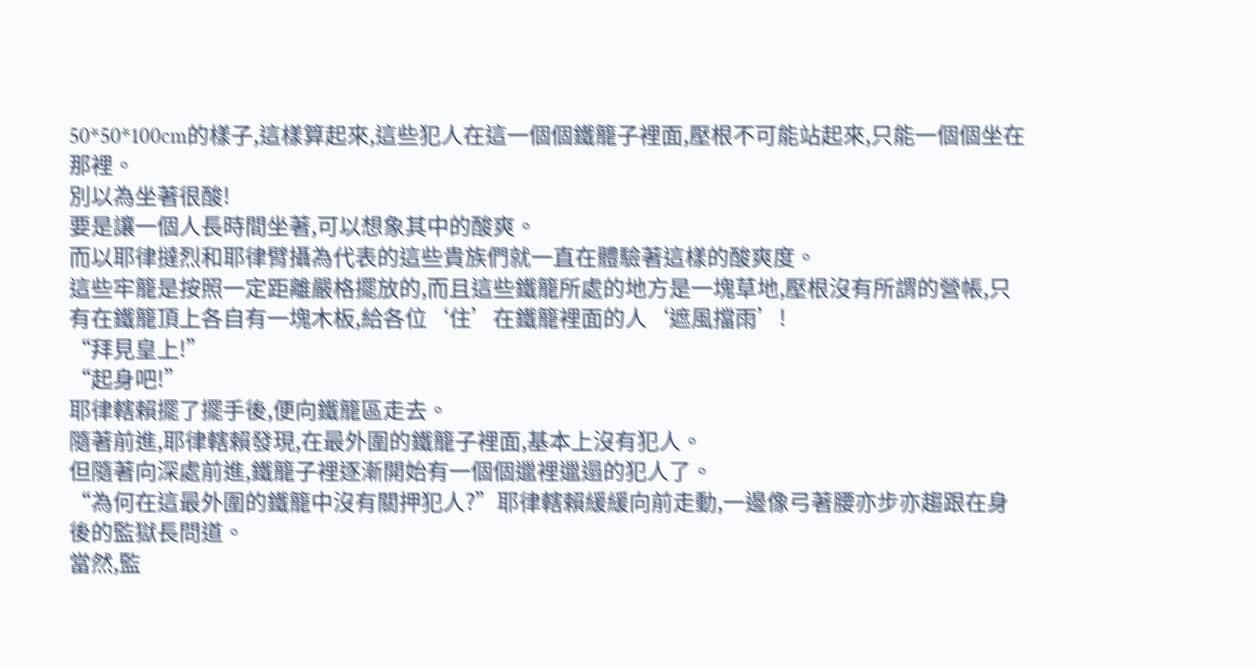50*50*100cm的樣子,這樣算起來,這些犯人在這一個個鐵籠子裡面,壓根不可能站起來,只能一個個坐在那裡。
別以為坐著很酸!
要是讓一個人長時間坐著,可以想象其中的酸爽。
而以耶律撻烈和耶律臂攝為代表的這些貴族們就一直在體驗著這樣的酸爽度。
這些牢籠是按照一定距離嚴格擺放的,而且這些鐵籠所處的地方是一塊草地,壓根沒有所謂的營帳,只有在鐵籠頂上各自有一塊木板,給各位‘住’在鐵籠裡面的人‘遮風擋雨’!
“拜見皇上!”
“起身吧!”
耶律轄賴擺了擺手後,便向鐵籠區走去。
隨著前進,耶律轄賴發現,在最外圍的鐵籠子裡面,基本上沒有犯人。
但隨著向深處前進,鐵籠子裡逐漸開始有一個個邋裡邋遢的犯人了。
“為何在這最外圍的鐵籠中沒有關押犯人?”耶律轄賴緩緩向前走動,一邊像弓著腰亦步亦趨跟在身後的監獄長問道。
當然,監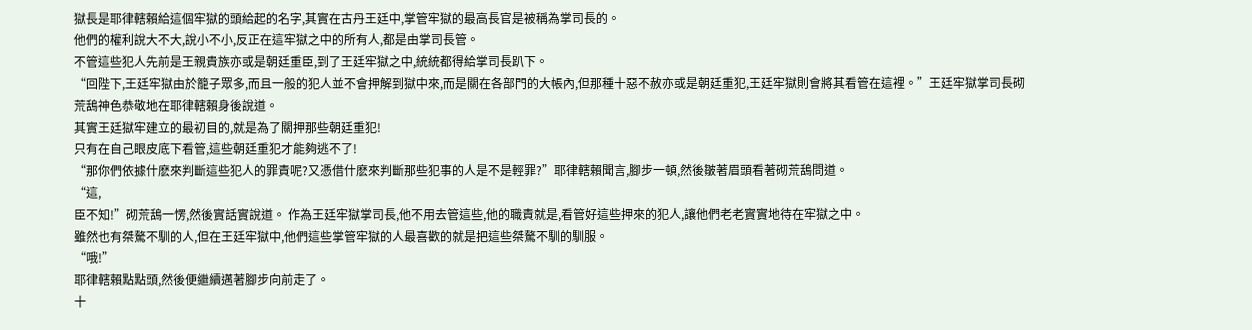獄長是耶律轄賴給這個牢獄的頭給起的名字,其實在古丹王廷中,掌管牢獄的最高長官是被稱為掌司長的。
他們的權利說大不大,說小不小,反正在這牢獄之中的所有人,都是由掌司長管。
不管這些犯人先前是王親貴族亦或是朝廷重臣,到了王廷牢獄之中,統統都得給掌司長趴下。
“回陛下,王廷牢獄由於籠子眾多,而且一般的犯人並不會押解到獄中來,而是關在各部門的大帳內,但那種十惡不赦亦或是朝廷重犯,王廷牢獄則會將其看管在這裡。”王廷牢獄掌司長砌荒鴰神色恭敬地在耶律轄賴身後說道。
其實王廷獄牢建立的最初目的,就是為了關押那些朝廷重犯!
只有在自己眼皮底下看管,這些朝廷重犯才能夠逃不了!
“那你們依據什麽來判斷這些犯人的罪責呢?又憑借什麽來判斷那些犯事的人是不是輕罪?”耶律轄賴聞言,腳步一頓,然後皺著眉頭看著砌荒鴰問道。
“這,
臣不知!”砌荒鴰一愣,然後實話實說道。 作為王廷牢獄掌司長,他不用去管這些,他的職責就是,看管好這些押來的犯人,讓他們老老實實地待在牢獄之中。
雖然也有桀驁不馴的人,但在王廷牢獄中,他們這些掌管牢獄的人最喜歡的就是把這些桀驁不馴的馴服。
“哦!”
耶律轄賴點點頭,然後便繼續邁著腳步向前走了。
十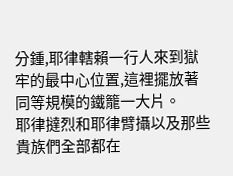分鍾,耶律轄賴一行人來到獄牢的最中心位置,這裡擺放著同等規模的鐵籠一大片。
耶律撻烈和耶律臂攝以及那些貴族們全部都在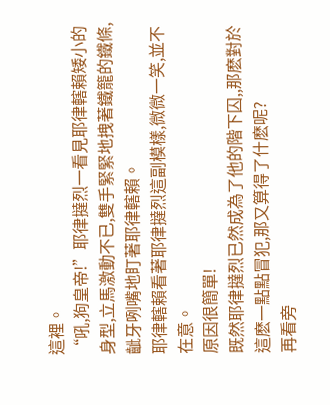這裡。
“吼,狗皇帝!”耶律撻烈一看見耶律轄賴矮小的身型,立馬激動不已,雙手緊緊地拽著鐵籠的鐵條,齜牙咧嘴地盯著耶律轄賴。
耶律轄賴看著耶律撻烈這副模樣,微微一笑,並不在意。
原因很簡單!
既然耶律撻烈已然成為了他的階下囚,,那麽對於這麽一點點冒犯,那又算得了什麽呢?
再看旁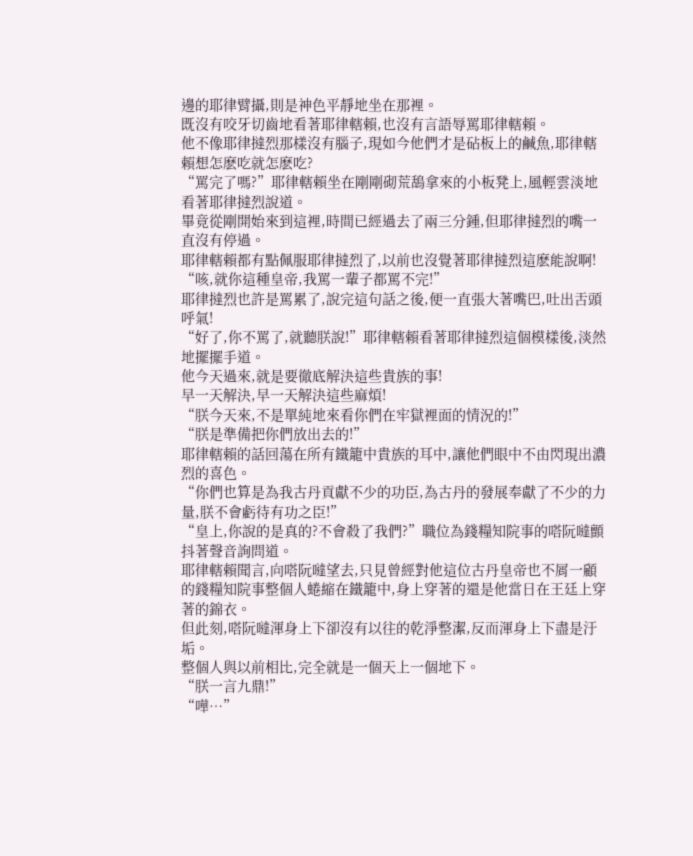邊的耶律臂攝,則是神色平靜地坐在那裡。
既沒有咬牙切齒地看著耶律轄賴,也沒有言語辱罵耶律轄賴。
他不像耶律撻烈那樣沒有腦子,現如今他們才是砧板上的鹹魚,耶律轄賴想怎麽吃就怎麽吃?
“罵完了嗎?”耶律轄賴坐在剛剛砌荒鴰拿來的小板凳上,風輕雲淡地看著耶律撻烈說道。
畢竟從剛開始來到這裡,時間已經過去了兩三分鍾,但耶律撻烈的嘴一直沒有停過。
耶律轄賴都有點佩服耶律撻烈了,以前也沒覺著耶律撻烈這麽能說啊!
“咳,就你這種皇帝,我罵一輩子都罵不完!”
耶律撻烈也許是罵累了,說完這句話之後,便一直張大著嘴巴,吐出舌頭呼氣!
“好了,你不罵了,就聽朕說!”耶律轄賴看著耶律撻烈這個模樣後,淡然地擺擺手道。
他今天過來,就是要徹底解決這些貴族的事!
早一天解決,早一天解決這些麻煩!
“朕今天來,不是單純地來看你們在牢獄裡面的情況的!”
“朕是準備把你們放出去的!”
耶律轄賴的話回蕩在所有鐵籠中貴族的耳中,讓他們眼中不由閃現出濃烈的喜色。
“你們也算是為我古丹貢獻不少的功臣,為古丹的發展奉獻了不少的力量,朕不會虧待有功之臣!”
“皇上,你說的是真的?不會殺了我們?”職位為錢糧知院事的嗒阮噠顫抖著聲音詢問道。
耶律轄賴聞言,向嗒阮噠望去,只見曾經對他這位古丹皇帝也不屑一顧的錢糧知院事整個人蜷縮在鐵籠中,身上穿著的還是他當日在王廷上穿著的錦衣。
但此刻,嗒阮噠渾身上下卻沒有以往的乾淨整潔,反而渾身上下盡是汙垢。
整個人與以前相比,完全就是一個天上一個地下。
“朕一言九鼎!”
“嘩…”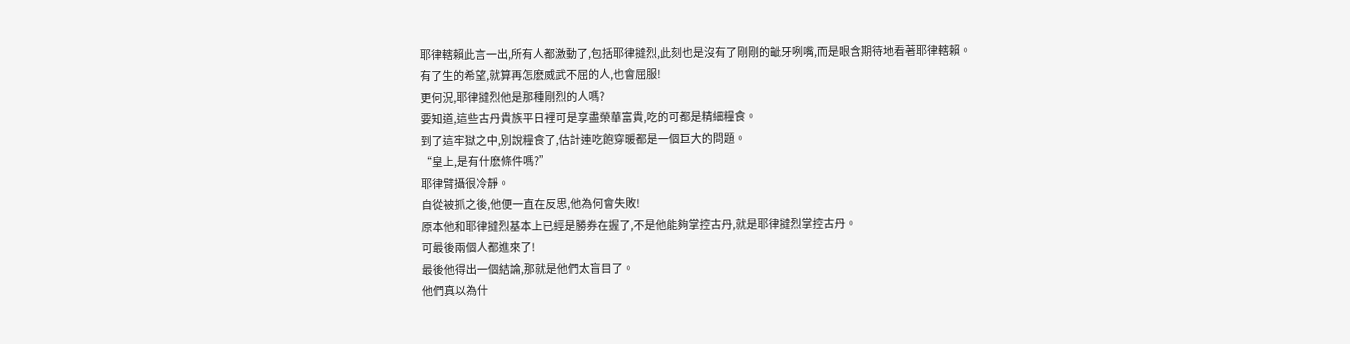耶律轄賴此言一出,所有人都激動了,包括耶律撻烈,此刻也是沒有了剛剛的齜牙咧嘴,而是眼含期待地看著耶律轄賴。
有了生的希望,就算再怎麽威武不屈的人,也會屈服!
更何況,耶律撻烈他是那種剛烈的人嗎?
要知道,這些古丹貴族平日裡可是享盡榮華富貴,吃的可都是精細糧食。
到了這牢獄之中,別說糧食了,估計連吃飽穿暖都是一個巨大的問題。
“皇上,是有什麽條件嗎?”
耶律臂攝很冷靜。
自從被抓之後,他便一直在反思,他為何會失敗!
原本他和耶律撻烈基本上已經是勝券在握了,不是他能夠掌控古丹,就是耶律撻烈掌控古丹。
可最後兩個人都進來了!
最後他得出一個結論,那就是他們太盲目了。
他們真以為什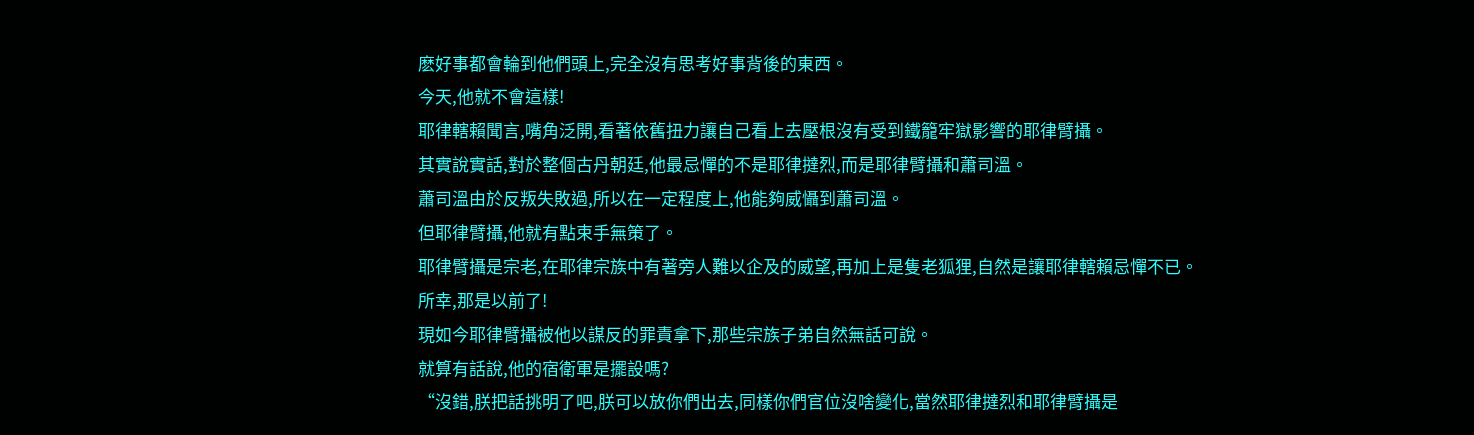麽好事都會輪到他們頭上,完全沒有思考好事背後的東西。
今天,他就不會這樣!
耶律轄賴聞言,嘴角泛開,看著依舊扭力讓自己看上去壓根沒有受到鐵籠牢獄影響的耶律臂攝。
其實說實話,對於整個古丹朝廷,他最忌憚的不是耶律撻烈,而是耶律臂攝和蕭司溫。
蕭司溫由於反叛失敗過,所以在一定程度上,他能夠威懾到蕭司溫。
但耶律臂攝,他就有點束手無策了。
耶律臂攝是宗老,在耶律宗族中有著旁人難以企及的威望,再加上是隻老狐狸,自然是讓耶律轄賴忌憚不已。
所幸,那是以前了!
現如今耶律臂攝被他以謀反的罪責拿下,那些宗族子弟自然無話可說。
就算有話說,他的宿衛軍是擺設嗎?
“沒錯,朕把話挑明了吧,朕可以放你們出去,同樣你們官位沒啥變化,當然耶律撻烈和耶律臂攝是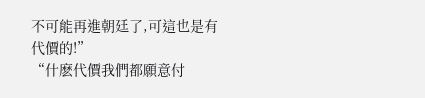不可能再進朝廷了,可這也是有代價的!”
“什麽代價我們都願意付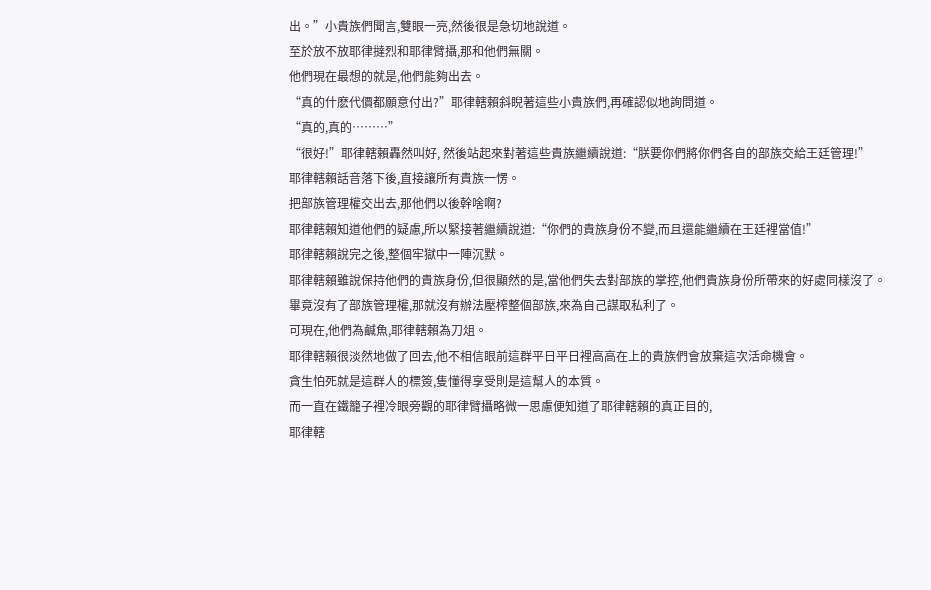出。”小貴族們聞言,雙眼一亮,然後很是急切地說道。
至於放不放耶律撻烈和耶律臂攝,那和他們無關。
他們現在最想的就是,他們能夠出去。
“真的什麽代價都願意付出?”耶律轄賴斜睨著這些小貴族們,再確認似地詢問道。
“真的,真的………”
“很好!”耶律轄賴轟然叫好, 然後站起來對著這些貴族繼續說道:“朕要你們將你們各自的部族交給王廷管理!”
耶律轄賴話音落下後,直接讓所有貴族一愣。
把部族管理權交出去,那他們以後幹啥啊?
耶律轄賴知道他們的疑慮,所以緊接著繼續說道:“你們的貴族身份不變,而且還能繼續在王廷裡當值!”
耶律轄賴說完之後,整個牢獄中一陣沉默。
耶律轄賴雖說保持他們的貴族身份,但很顯然的是,當他們失去對部族的掌控,他們貴族身份所帶來的好處同樣沒了。
畢竟沒有了部族管理權,那就沒有辦法壓榨整個部族,來為自己謀取私利了。
可現在,他們為鹹魚,耶律轄賴為刀俎。
耶律轄賴很淡然地做了回去,他不相信眼前這群平日平日裡高高在上的貴族們會放棄這次活命機會。
貪生怕死就是這群人的標簽,隻懂得享受則是這幫人的本質。
而一直在鐵籠子裡冷眼旁觀的耶律臂攝略微一思慮便知道了耶律轄賴的真正目的,
耶律轄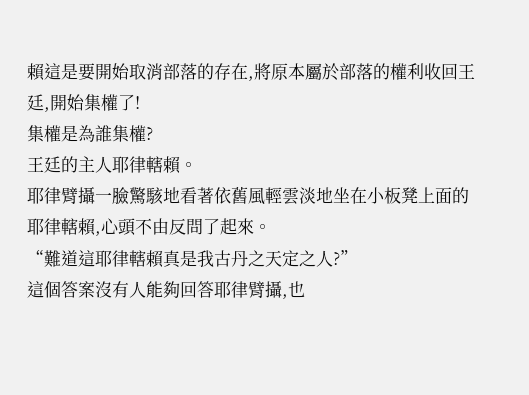賴這是要開始取消部落的存在,將原本屬於部落的權利收回王廷,開始集權了!
集權是為誰集權?
王廷的主人耶律轄賴。
耶律臂攝一臉驚駭地看著依舊風輕雲淡地坐在小板凳上面的耶律轄賴,心頭不由反問了起來。
“難道這耶律轄賴真是我古丹之天定之人?”
這個答案沒有人能夠回答耶律臂攝,也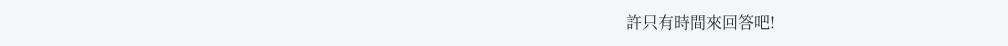許只有時間來回答吧!